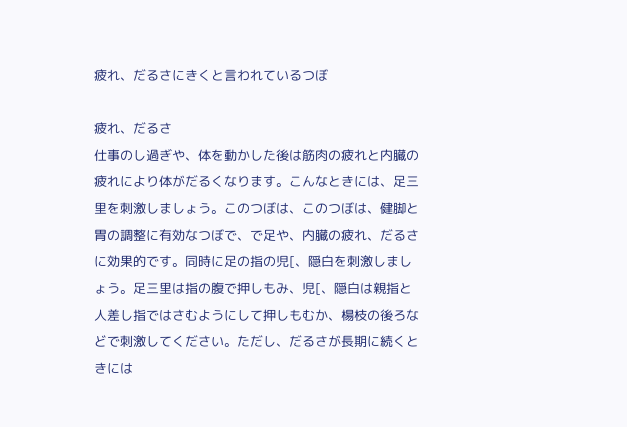疲れ、だるさにきくと言われているつぼ

疲れ、だるさ
仕事のし過ぎや、体を動かした後は筋肉の疲れと内臓の疲れにより体がだるくなります。こんなときには、足三里を刺激しましょう。このつぼは、このつぼは、健脚と胃の調整に有効なつぼで、で足や、内臓の疲れ、だるさに効果的です。同時に足の指の児[、隠白を刺激しましょう。足三里は指の腹で押しもみ、児[、隠白は親指と人差し指ではさむようにして押しもむか、楊枝の後ろなどで刺激してください。ただし、だるさが長期に続くときには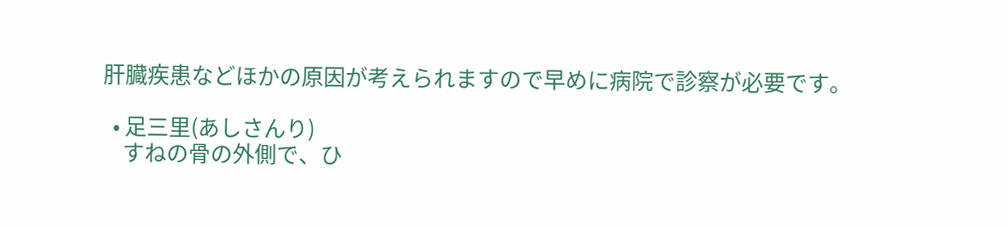肝臓疾患などほかの原因が考えられますので早めに病院で診察が必要です。

  • 足三里(あしさんり)
    すねの骨の外側で、ひ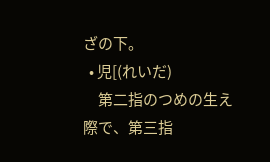ざの下。
  • 児[(れいだ)
     第二指のつめの生え際で、第三指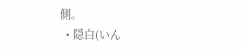側。
  • 隠白(いん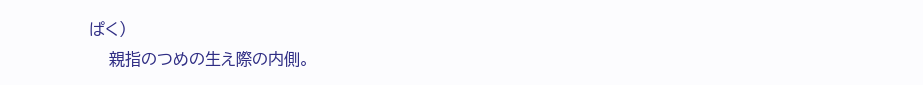ぱく)
    親指のつめの生え際の内側。